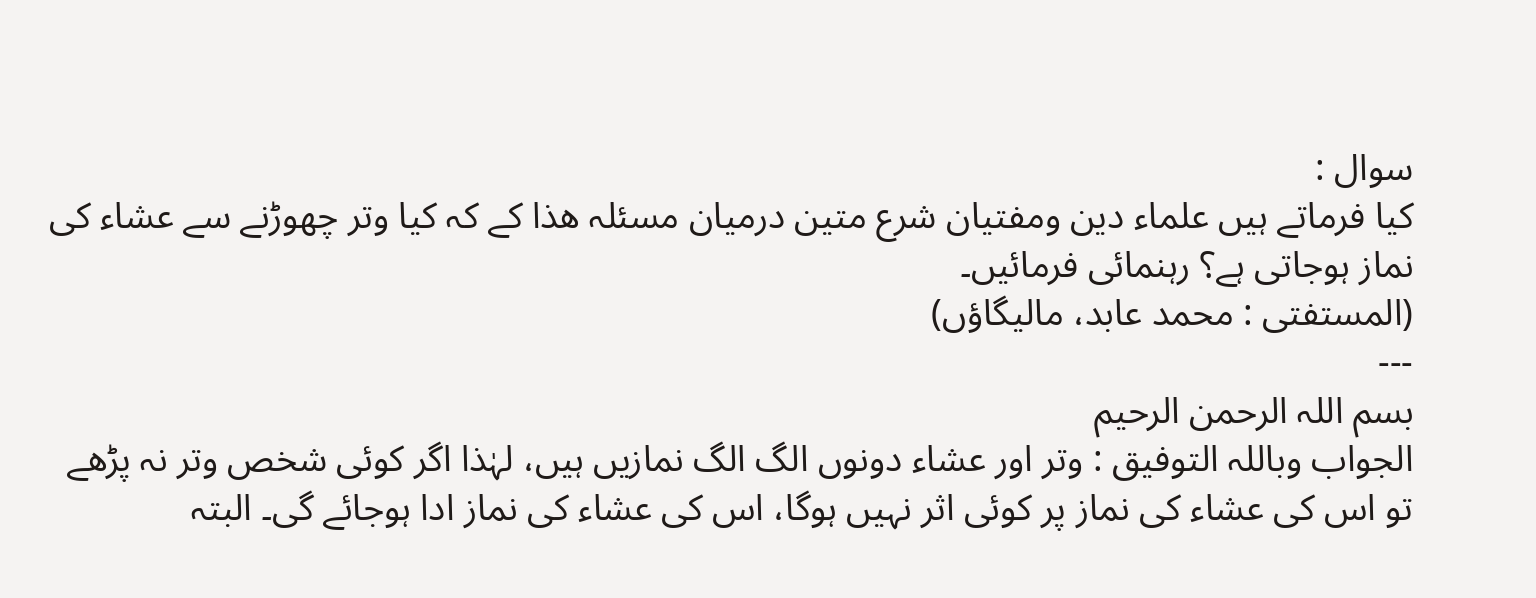سوال :
کیا فرماتے ہیں علماء دین ومفتیان شرع متین درمیان مسئلہ ھذا کے کہ کیا وتر چھوڑنے سے عشاء کی نماز ہوجاتی ہے؟ رہنمائی فرمائیں۔
(المستفتی : محمد عابد، مالیگاؤں)
---
بسم اللہ الرحمن الرحیم
الجواب وباللہ التوفيق : وتر اور عشاء دونوں الگ الگ نمازیں ہیں، لہٰذا اگر کوئی شخص وتر نہ پڑھے تو اس کی عشاء کی نماز پر کوئی اثر نہیں ہوگا، اس کی عشاء کی نماز ادا ہوجائے گی۔ البتہ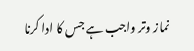نماز وتر واجب ہے جس کا ادا کرنا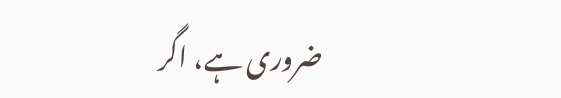ضروری ہے، اگر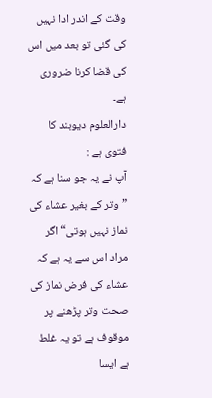وقت کے اندر ادا نہیں کی گئی تو بعد میں اس کی قضا کرنا ضروری ہے۔
دارالعلوم دیوبند کا فتوی ہے :
آپ نے یہ جو سنا ہے کہ ”وتر کے بغیر عشاء کی نماز نہیں ہوتی“ اگر مراد اس سے یہ ہے کہ عشاء کی فرض نماز کی صحت وتر پڑھنے پر موقوف ہے تو یہ غلط ہے ایسا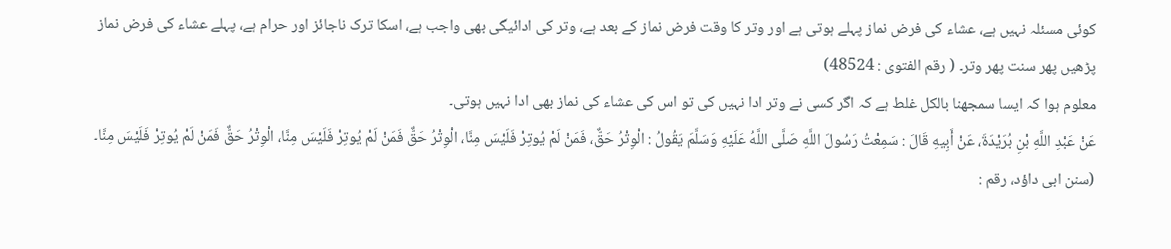کوئی مسئلہ نہیں ہے، عشاء کی فرض نماز پہلے ہوتی ہے اور وتر کا وقت فرض نماز کے بعد ہے، وتر کی ادائیگی بھی واجب ہے، اسکا ترک ناجائز اور حرام ہے، پہلے عشاء کی فرض نماز پڑھیں پھر سنت پھر وتر۔ ( رقم الفتوی : 48524)
معلوم ہوا کہ ایسا سمجھنا بالکل غلط ہے کہ اگر کسی نے وتر ادا نہیں کی تو اس کی عشاء کی نماز بھی ادا نہیں ہوتی۔
عَنْ عَبْدِ اللَّهِ بْنِ بُرَيْدَةَ، عَنْ أَبِيهِ قَالَ : سَمِعْتُ رَسُولَ اللَّهِ صَلَّى اللَّهُ عَلَيْهِ وَسَلَّمَ يَقُولُ : الْوِتْرُ حَقٌّ، فَمَنْ لَمْ يُوتِرْ فَلَيْسَ مِنَّا، الْوِتْرُ حَقٌّ فَمَنْ لَمْ يُوتِرْ فَلَيْسَ مِنَّا، الْوِتْرُ حَقٌّ فَمَنْ لَمْ يُوتِرْ فَلَيْسَ مِنَّا۔ (سنن ابی داؤد، رقم :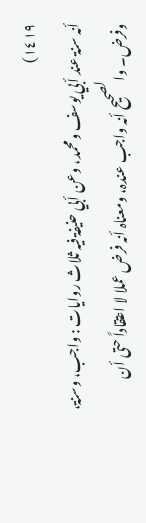١٤١٩)
أنہ سنۃ عند أبي یوسف ومحمد، وعن أبي حنیفۃ فیہ ثلاث روایات : واجب، وسنۃ، وفرض۔ والصحیح أنہ واجب عندہ، ومعناہ أنہ فرض عملا لا اعتقاداً حتی أن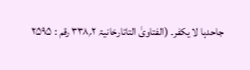جاحدہا لا یکفر۔ (الفتاویٰ التاتارخانیۃ ۲؍۳۳۸ رقم : ۲۵۹۵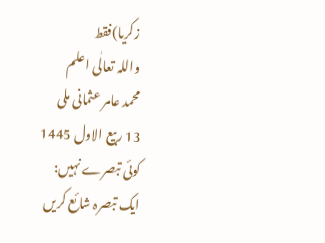زکریا)فقط
واللہ تعالٰی اعلم
محمد عامر عثمانی ملی
13 ربیع الاول 1445
کوئی تبصرے نہیں:
ایک تبصرہ شائع کریں